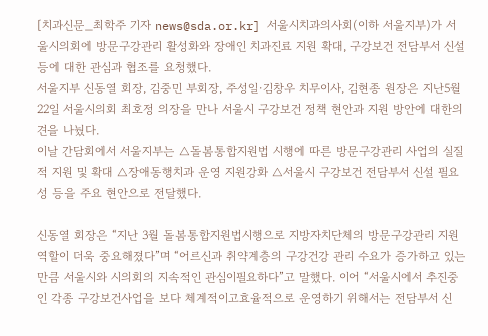[치과신문_최학주 기자 news@sda.or.kr] 서울시치과의사회(이하 서울지부)가 서울시의회에 방문구강관리 활성화와 장애인 치과진료 지원 확대, 구강보건 전담부서 신설등에 대한 관심과 협조를 요청했다.
서울지부 신동열 회장, 김중민 부회장, 주성일·김창우 치무이사, 김현종 원장은 지난5월 22일 서울시의회 최호정 의장을 만나 서울시 구강보건 정책 현안과 지원 방안에 대한의견을 나눴다.
이날 간담회에서 서울지부는 △돌봄통합지원법 시행에 따른 방문구강관리 사업의 실질적 지원 및 확대 △장애동행치과 운영 지원강화 △서울시 구강보건 전담부서 신설 필요성 등을 주요 현안으로 전달했다.

신동열 회장은 “지난 3월 돌봄통합지원법시행으로 지방자치단체의 방문구강관리 지원 역할이 더욱 중요해졌다”며 “어르신과 취약계층의 구강건강 관리 수요가 증가하고 있는 만큼 서울시와 시의회의 지속적인 관심이필요하다”고 말했다. 이어 “서울시에서 추진중인 각종 구강보건사업을 보다 체계적이고효율적으로 운영하기 위해서는 전담부서 신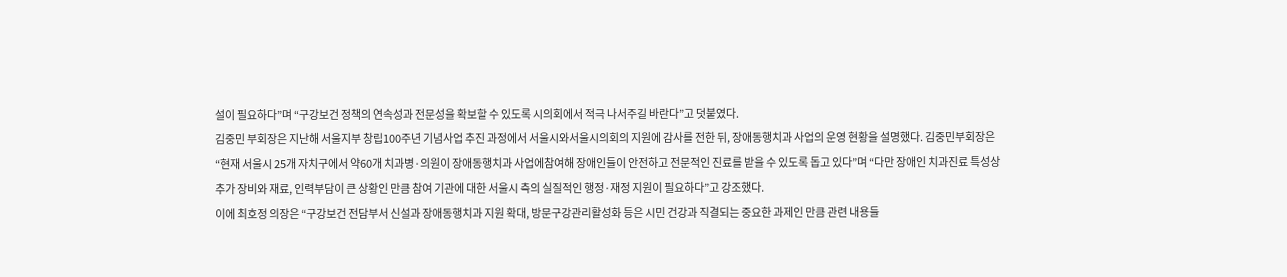설이 필요하다”며 “구강보건 정책의 연속성과 전문성을 확보할 수 있도록 시의회에서 적극 나서주길 바란다”고 덧붙였다.
김중민 부회장은 지난해 서울지부 창립100주년 기념사업 추진 과정에서 서울시와서울시의회의 지원에 감사를 전한 뒤, 장애동행치과 사업의 운영 현황을 설명했다. 김중민부회장은 “현재 서울시 25개 자치구에서 약60개 치과병·의원이 장애동행치과 사업에참여해 장애인들이 안전하고 전문적인 진료를 받을 수 있도록 돕고 있다”며 “다만 장애인 치과진료 특성상 추가 장비와 재료, 인력부담이 큰 상황인 만큼 참여 기관에 대한 서울시 측의 실질적인 행정·재정 지원이 필요하다”고 강조했다.
이에 최호정 의장은 “구강보건 전담부서 신설과 장애동행치과 지원 확대, 방문구강관리활성화 등은 시민 건강과 직결되는 중요한 과제인 만큼 관련 내용들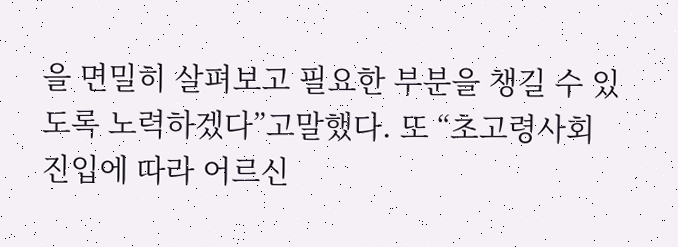을 면밀히 살펴보고 필요한 부분을 챙길 수 있도록 노력하겠다”고말했다. 또 “초고령사회 진입에 따라 어르신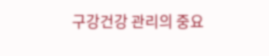구강건강 관리의 중요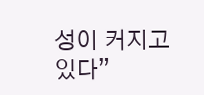성이 커지고 있다”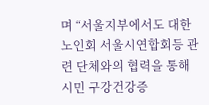며 “서울지부에서도 대한노인회 서울시연합회등 관련 단체와의 협력을 통해 시민 구강건강증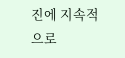진에 지속적으로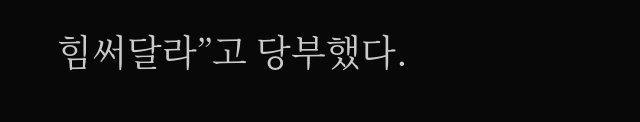힘써달라”고 당부했다.